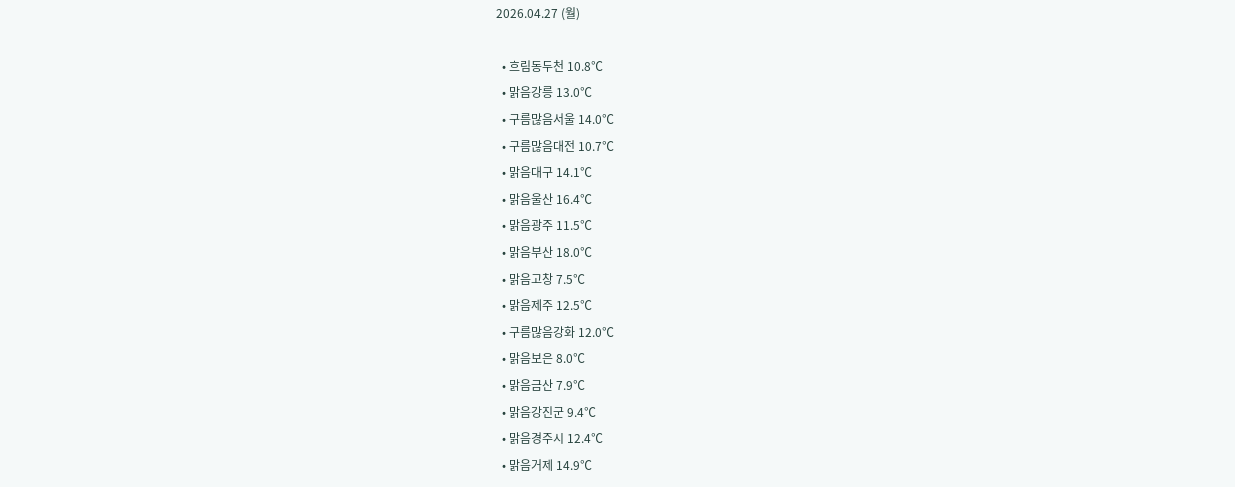2026.04.27 (월)

  • 흐림동두천 10.8℃
  • 맑음강릉 13.0℃
  • 구름많음서울 14.0℃
  • 구름많음대전 10.7℃
  • 맑음대구 14.1℃
  • 맑음울산 16.4℃
  • 맑음광주 11.5℃
  • 맑음부산 18.0℃
  • 맑음고창 7.5℃
  • 맑음제주 12.5℃
  • 구름많음강화 12.0℃
  • 맑음보은 8.0℃
  • 맑음금산 7.9℃
  • 맑음강진군 9.4℃
  • 맑음경주시 12.4℃
  • 맑음거제 14.9℃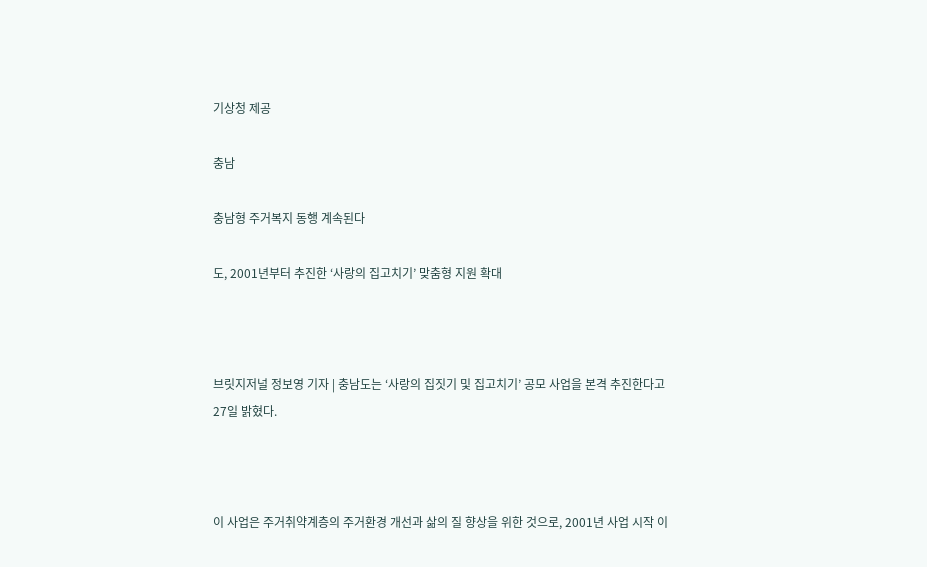기상청 제공

충남

충남형 주거복지 동행 계속된다

도, 2001년부터 추진한 ‘사랑의 집고치기’ 맞춤형 지원 확대



브릿지저널 정보영 기자 | 충남도는 ‘사랑의 집짓기 및 집고치기’ 공모 사업을 본격 추진한다고 27일 밝혔다.



이 사업은 주거취약계층의 주거환경 개선과 삶의 질 향상을 위한 것으로, 2001년 사업 시작 이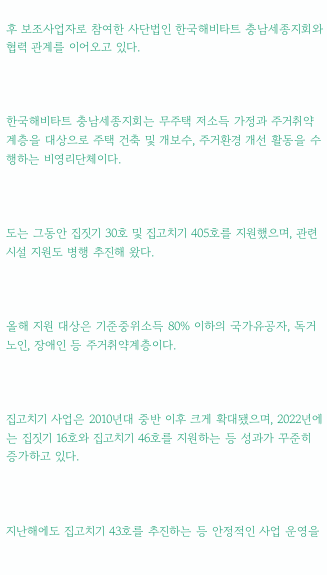후 보조사업자로 참여한 사단법인 한국해비타트 충남세종지회와 협력 관계를 이어오고 있다.



한국해비타트 충남세종지회는 무주택 저소득 가정과 주거취약계층을 대상으로 주택 건축 및 개보수, 주거환경 개선 활동을 수행하는 비영리단체이다.



도는 그동안 집짓기 30호 및 집고치기 405호를 지원했으며, 관련 시설 지원도 병행 추진해 왔다.



올해 지원 대상은 기준중위소득 80% 이하의 국가유공자, 독거노인, 장애인 등 주거취약계층이다.



집고치기 사업은 2010년대 중반 이후 크게 확대됐으며, 2022년에는 집짓기 16호와 집고치기 46호를 지원하는 등 성과가 꾸준히 증가하고 있다.



지난해에도 집고치기 43호를 추진하는 등 안정적인 사업 운영을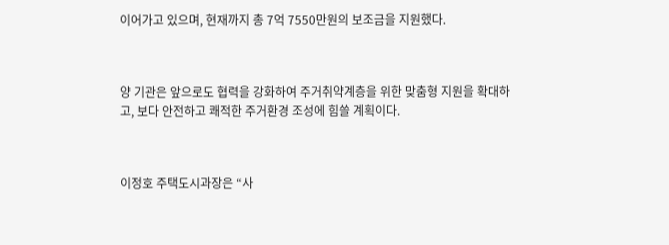이어가고 있으며, 현재까지 총 7억 7550만원의 보조금을 지원했다.



양 기관은 앞으로도 협력을 강화하여 주거취약계층을 위한 맞춤형 지원을 확대하고, 보다 안전하고 쾌적한 주거환경 조성에 힘쓸 계획이다.



이정호 주택도시과장은 “사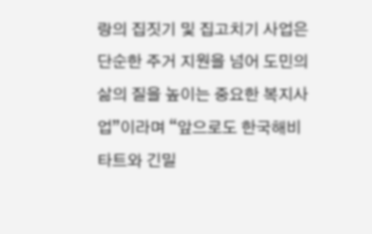랑의 집짓기 및 집고치기 사업은 단순한 주거 지원을 넘어 도민의 삶의 질을 높이는 중요한 복지사업”이라며 “앞으로도 한국해비타트와 긴밀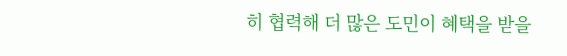히 협력해 더 많은 도민이 혜택을 받을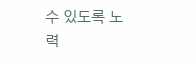수 있도록 노력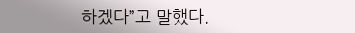하겠다”고 말했다.